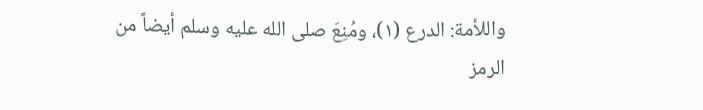واللأمة: الدرع (١)، ومُنِعَ صلى الله عليه وسلم أيضاً من الرمز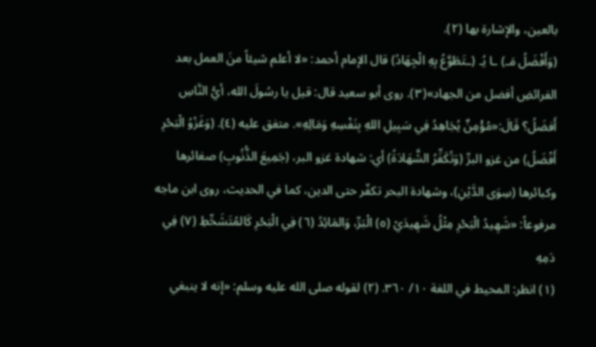بالعين، والإشارة بها (٢).
(وَأَفْضَلُ مَـ) ـا يُـ (ـتَطَوَّعُ بِهِ الْجِهَادُ) قال الإمام أحمد: «لا أعلم شيئاً منَ العمل بعد الفرائضِ أفضل من الجهاد»(٣). روى أبو سعيد قال: قيل يا رسُولَ الله، أيُّ النَّاسِ أَفضَلُ؟ قَالَ:«مُؤْمِنٌ يُجَاهِدُ فِي سَبِيلِ اللهِ بِنَفْسِهِ وَمَالِهِ». متفق عليه (٤). (وَغَزْوُ الْبَحْرِ أَفْضَلُ) من غزو البرِّ (وَتُكَفِّرُ الشَّهَادَةُ) أي: شهادة غزو البر، (جَمِيعَ الذُّنُوبِ) صغائرها وكبائرها (سِوَى الدَّيْنِ)، وشهادة البحر تكفّر حتى الدين، كما في الحديث، روى ابن ماجه مرفوعاً: «شَهِيدُ الْبَحْرِ مِثْلُ شَهِيدَيْ (٥) الْبَرِّ، وَالمَائِدُ (٦) فِي الْبَحْرِ كَالمُتَشَحِّطِ (٧) فِي دَمِهِ
(١) انظر: المحيط في اللغة ١٠/ ٣٦٠. (٢) لقوله صلى الله عليه وسلم: «إنه لا ينبغي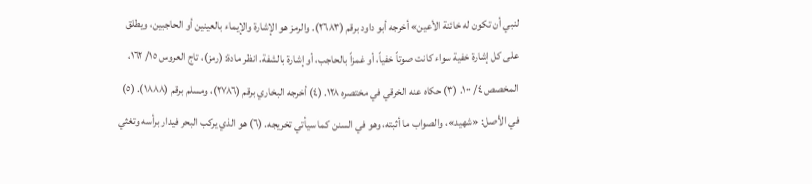لنبي أن تكون له خائنة الأعين» أخرجه أبو داود برقم (٢٦٨٣). والرمز هو الإشارة والإيماء بالعينين أو الحاجبين، ويطلق على كل إشارة خفية سواء كانت صوتاً خفياً، أو غمزاً بالحاجب، أو إشارة بالشفة. انظر مادة: (رمز)، تاج العروس ١٥/ ١٦٢، المخصص ٤/ ١٠٠. (٣) حكاه عنه الخرقي في مختصره ١٢٨. (٤) أخرجه البخاري برقم (٢٧٨٦)، ومسلم برقم (١٨٨٨). (٥) في الأصل: «شهيد»، والصواب ما أثبته، وهو في السنن كما سيأتي تخريجه. (٦) هو الذي يركب البحر فيدار برأسه وتغثي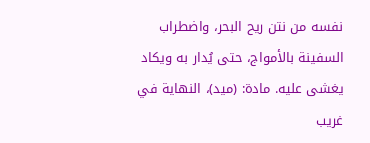نفسه من نتن ريح البحر، واضطراب السفينة بالأمواج، حتى يُدار به ويكاد يغشى عليه. مادة: (ميد)، النهاية في غريب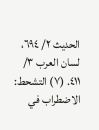الحديث ٢/ ٦٩٤، لسان العرب ٣/ ٤١١. (٧) التشحط: الاضطراب في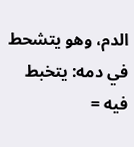الدم، وهو يتشحط في دمه: يتخبط فيه =